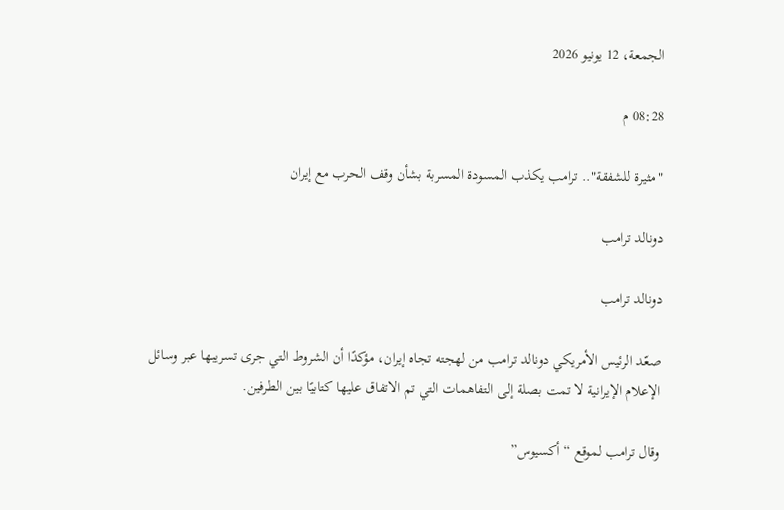الجمعة، 12 يونيو 2026

08:28 م

"مثيرة للشفقة".. ترامب يكذب المسودة المسربة بشأن وقف الحرب مع إيران

دونالد ترامب

دونالد ترامب

صعّد الرئيس الأمريكي دونالد ترامب من لهجته تجاه إيران، مؤكدًا أن الشروط التي جرى تسريبها عبر وسائل الإعلام الإيرانية لا تمت بصلة إلى التفاهمات التي تم الاتفاق عليها كتابيًا بين الطرفين.

وقال ترامب لموقع “أكسيوس”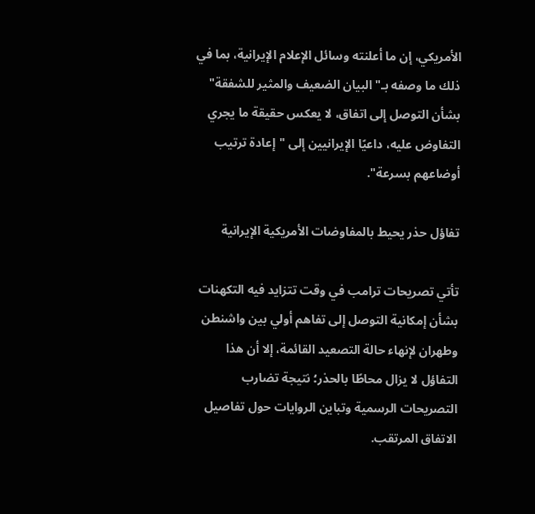الأمريكي، إن ما أعلنته وسائل الإعلام الإيرانية، بما في ذلك ما وصفه بـ"البيان الضعيف والمثير للشفقة" بشأن التوصل إلى اتفاق، لا يعكس حقيقة ما يجري التفاوض عليه، داعيًا الإيرانيين إلى "إعادة ترتيب أوضاعهم بسرعة".

تفاؤل حذر يحيط بالمفاوضات الأمريكية الإيرانية

تأتي تصريحات ترامب في وقت تتزايد فيه التكهنات بشأن إمكانية التوصل إلى تفاهم أولي بين واشنطن وطهران لإنهاء حالة التصعيد القائمة، إلا أن هذا التفاؤل لا يزال محاطًا بالحذر؛ نتيجة تضارب التصريحات الرسمية وتباين الروايات حول تفاصيل الاتفاق المرتقب.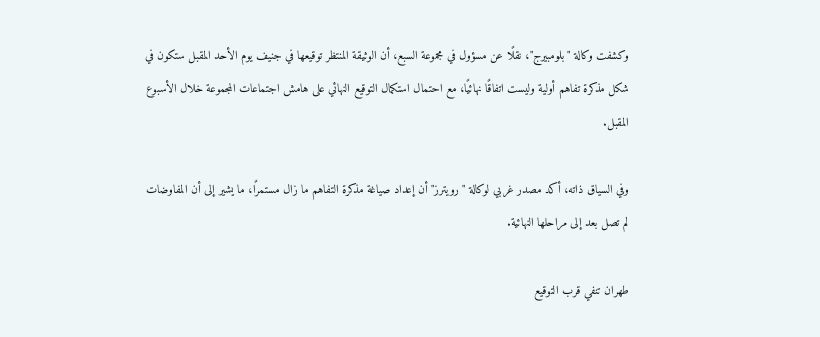وكشفت وكالة "بلومبيرج"، نقلًا عن مسؤول في مجموعة السبع، أن الوثيقة المنتظر توقيعها في جنيف يوم الأحد المقبل ستكون في شكل مذكرة تفاهم أولية وليست اتفاقًا نهائيًا، مع احتمال استكمال التوقيع النهائي على هامش اجتماعات المجموعة خلال الأسبوع المقبل.

وفي السياق ذاته، أكد مصدر غربي لوكالة "رويترز" أن إعداد صياغة مذكرة التفاهم ما زال مستمرًا، ما يشير إلى أن المفاوضات لم تصل بعد إلى مراحلها النهائية.

طهران تنفي قرب التوقيع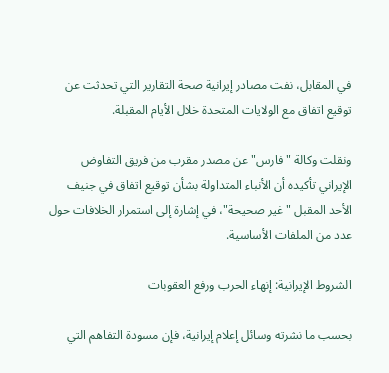في المقابل، نفت مصادر إيرانية صحة التقارير التي تحدثت عن توقيع اتفاق مع الولايات المتحدة خلال الأيام المقبلة.

ونقلت وكالة "فارس" عن مصدر مقرب من فريق التفاوض الإيراني تأكيده أن الأنباء المتداولة بشأن توقيع اتفاق في جنيف الأحد المقبل "غير صحيحة"، في إشارة إلى استمرار الخلافات حول عدد من الملفات الأساسية.

الشروط الإيرانية: إنهاء الحرب ورفع العقوبات

بحسب ما نشرته وسائل إعلام إيرانية، فإن مسودة التفاهم التي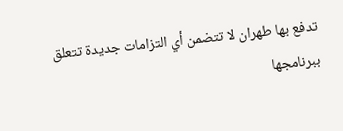تدفع بها طهران لا تتضمن أي التزامات جديدة تتعلق ببرنامجها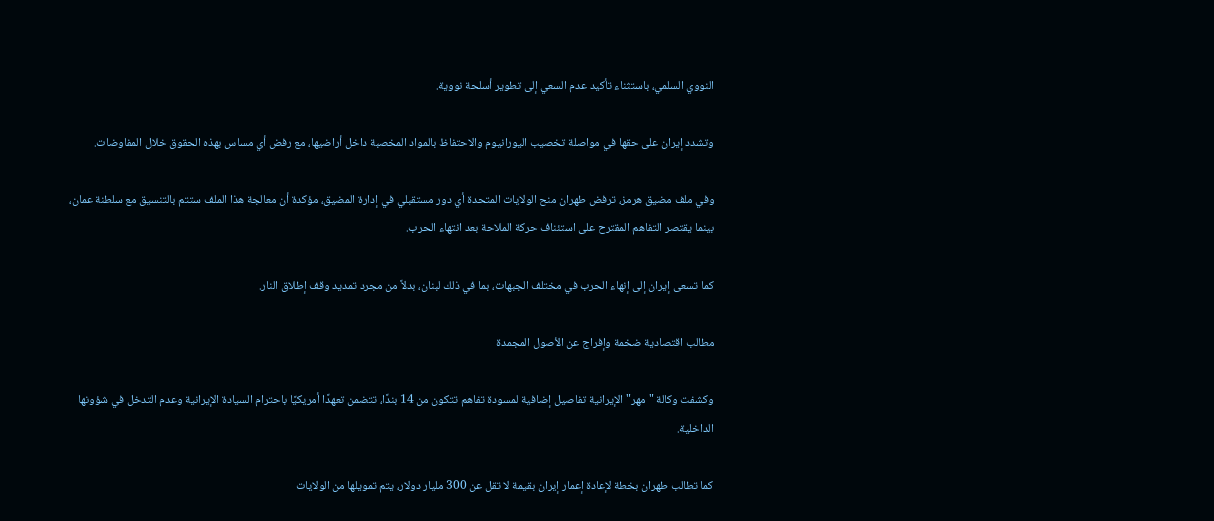النووي السلمي، باستثناء تأكيد عدم السعي إلى تطوير أسلحة نووية.

وتشدد إيران على حقها في مواصلة تخصيب اليورانيوم والاحتفاظ بالمواد المخصبة داخل أراضيها، مع رفض أي مساس بهذه الحقوق خلال المفاوضات.

وفي ملف مضيق هرمز، ترفض طهران منح الولايات المتحدة أي دور مستقبلي في إدارة المضيق، مؤكدة أن معالجة هذا الملف ستتم بالتنسيق مع سلطنة عمان، بينما يقتصر التفاهم المقترح على استئناف حركة الملاحة بعد انتهاء الحرب.

كما تسعى إيران إلى إنهاء الحرب في مختلف الجبهات، بما في ذلك لبنان، بدلاً من مجرد تمديد وقف إطلاق النار.

مطالب اقتصادية ضخمة وإفراج عن الأصول المجمدة

وكشفت وكالة "مهر" الإيرانية تفاصيل إضافية لمسودة تفاهم تتكون من 14 بندًا، تتضمن تعهدًا أمريكيًا باحترام السيادة الإيرانية وعدم التدخل في شؤونها الداخلية.

كما تطالب طهران بخطة لإعادة إعمار إيران بقيمة لا تقل عن 300 مليار دولار، يتم تمويلها من الولايات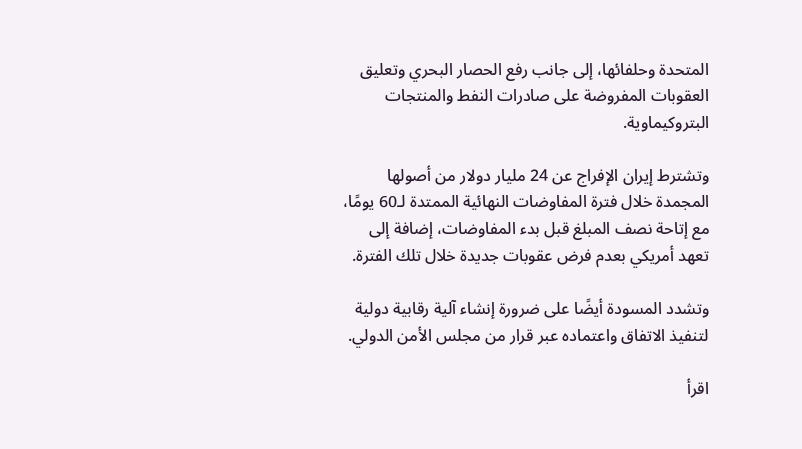المتحدة وحلفائها، إلى جانب رفع الحصار البحري وتعليق العقوبات المفروضة على صادرات النفط والمنتجات البتروكيماوية.

وتشترط إيران الإفراج عن 24 مليار دولار من أصولها المجمدة خلال فترة المفاوضات النهائية الممتدة لـ60 يومًا، مع إتاحة نصف المبلغ قبل بدء المفاوضات، إضافة إلى تعهد أمريكي بعدم فرض عقوبات جديدة خلال تلك الفترة.

وتشدد المسودة أيضًا على ضرورة إنشاء آلية رقابية دولية لتنفيذ الاتفاق واعتماده عبر قرار من مجلس الأمن الدولي.

اقرأ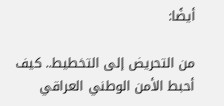أيضًا:

من التحريض إلى التخطيط.. كيف أحبط الأمن الوطني العراقي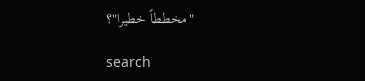"مخططاً خطيرا"؟

search